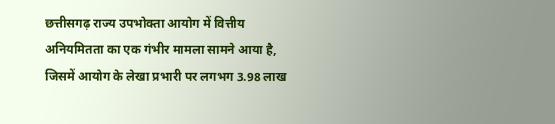छत्तीसगढ़ राज्य उपभोक्ता आयोग में वित्तीय अनियमितता का एक गंभीर मामला सामने आया है, जिसमें आयोग के लेखा प्रभारी पर लगभग 3.98 लाख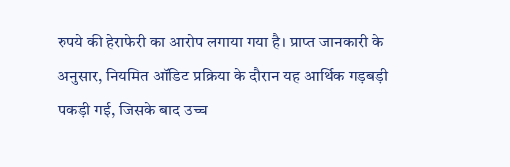रुपये की हेराफेरी का आरोप लगाया गया है। प्राप्त जानकारी के अनुसार, नियमित ऑडिट प्रक्रिया के दौरान यह आर्थिक गड़बड़ी पकड़ी गई, जिसके बाद उच्च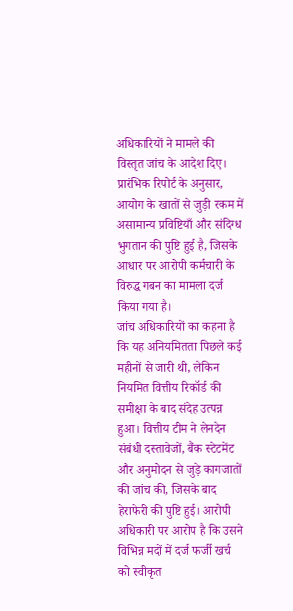अधिकारियों ने मामले की विस्तृत जांच के आदेश दिए। प्रारंभिक रिपोर्ट के अनुसार, आयोग के खातों से जुड़ी रकम में असामान्य प्रविष्टियाँ और संदिग्ध भुगतान की पुष्टि हुई है, जिसके आधार पर आरोपी कर्मचारी के विरुद्ध गबन का मामला दर्ज किया गया है।
जांच अधिकारियों का कहना है कि यह अनियमितता पिछले कई महीनों से जारी थी, लेकिन नियमित वित्तीय रिकॉर्ड की समीक्षा के बाद संदेह उत्पन्न हुआ। वित्तीय टीम ने लेनदेन संबंधी दस्तावेजों, बैंक स्टेटमेंट और अनुमोदन से जुड़े कागजातों की जांच की, जिसके बाद हेराफेरी की पुष्टि हुई। आरोपी अधिकारी पर आरोप है कि उसने विभिन्न मदों में दर्ज फर्जी खर्च को स्वीकृत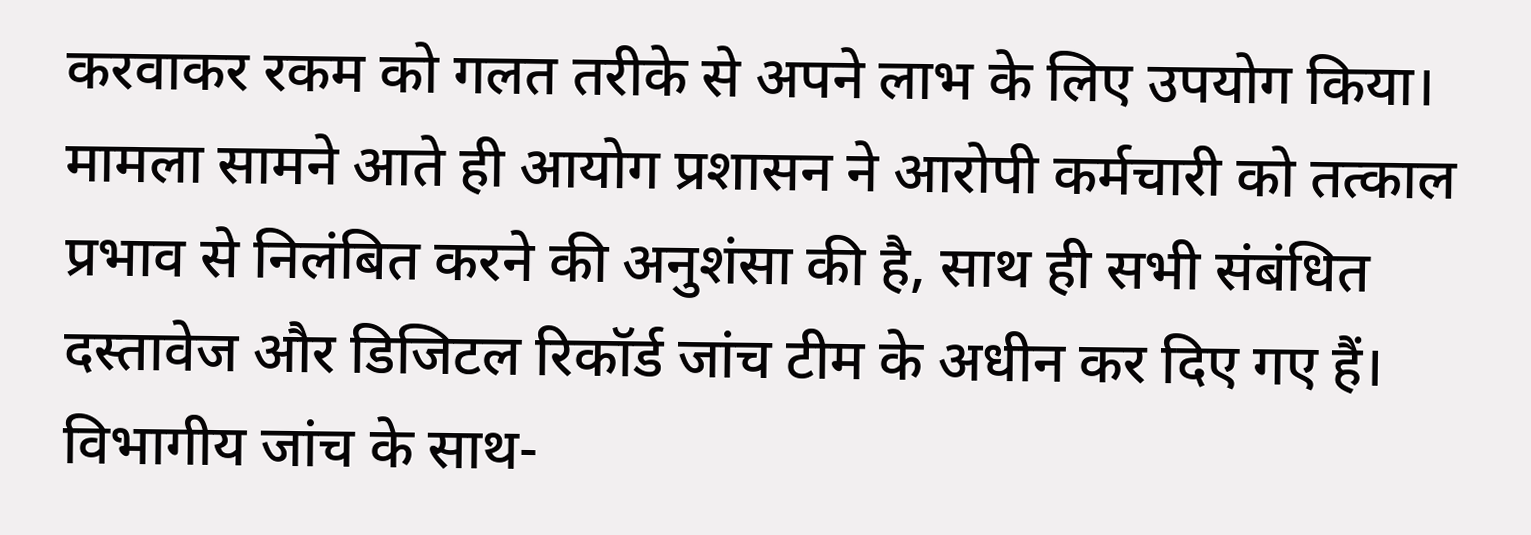करवाकर रकम को गलत तरीके से अपने लाभ के लिए उपयोग किया।
मामला सामने आते ही आयोग प्रशासन ने आरोपी कर्मचारी को तत्काल प्रभाव से निलंबित करने की अनुशंसा की है, साथ ही सभी संबंधित दस्तावेज और डिजिटल रिकॉर्ड जांच टीम के अधीन कर दिए गए हैं। विभागीय जांच के साथ-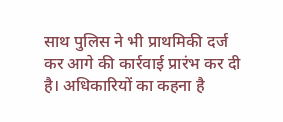साथ पुलिस ने भी प्राथमिकी दर्ज कर आगे की कार्रवाई प्रारंभ कर दी है। अधिकारियों का कहना है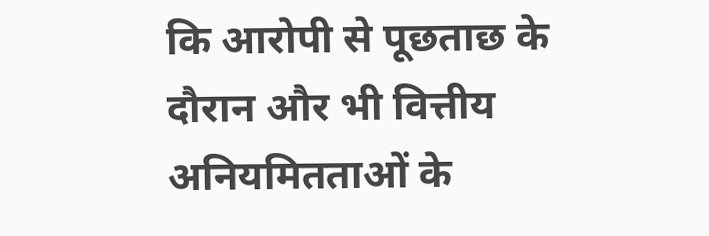कि आरोपी से पूछताछ के दौरान और भी वित्तीय अनियमितताओं के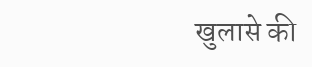खुलासे की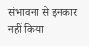संभावना से इनकार नहीं किया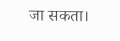जा सकता।